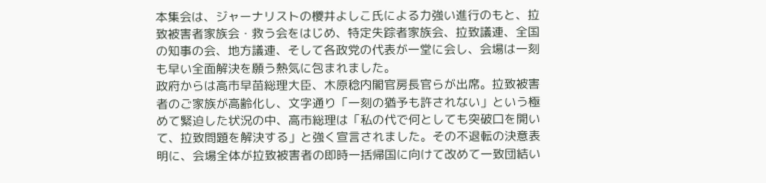本集会は、ジャーナリストの櫻井よしこ氏による力強い進行のもと、拉致被害者家族会・救う会をはじめ、特定失踪者家族会、拉致議連、全国の知事の会、地方議連、そして各政党の代表が一堂に会し、会場は一刻も早い全面解決を願う熱気に包まれました。
政府からは高市早苗総理大臣、木原稔内閣官房長官らが出席。拉致被害者のご家族が高齢化し、文字通り「一刻の猶予も許されない」という極めて緊迫した状況の中、高市総理は「私の代で何としても突破口を開いて、拉致問題を解決する」と強く宣言されました。その不退転の決意表明に、会場全体が拉致被害者の即時一括帰国に向けて改めて一致団結い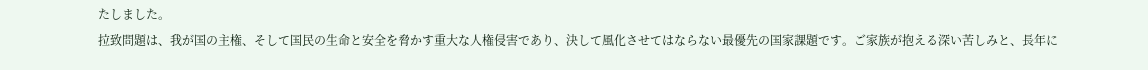たしました。
拉致問題は、我が国の主権、そして国民の生命と安全を脅かす重大な人権侵害であり、決して風化させてはならない最優先の国家課題です。ご家族が抱える深い苦しみと、長年に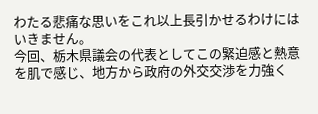わたる悲痛な思いをこれ以上長引かせるわけにはいきません。
今回、栃木県議会の代表としてこの緊迫感と熱意を肌で感じ、地方から政府の外交交渉を力強く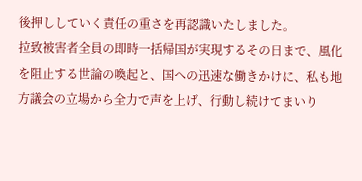後押ししていく責任の重さを再認識いたしました。
拉致被害者全員の即時一括帰国が実現するその日まで、風化を阻止する世論の喚起と、国への迅速な働きかけに、私も地方議会の立場から全力で声を上げ、行動し続けてまいり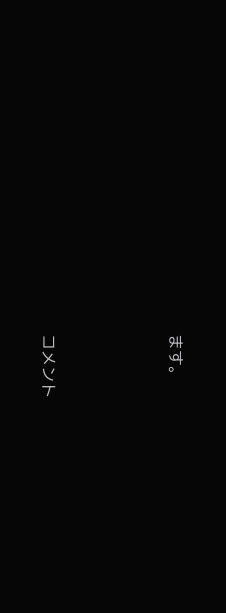ます。





コメント